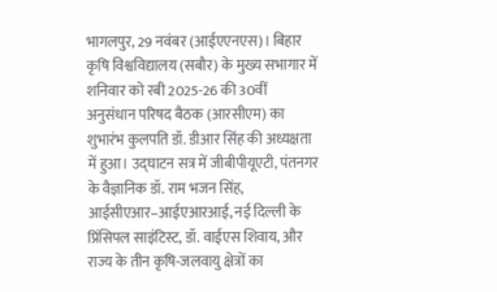भागलपुर, 29 नवंबर (आईएएनएस)। बिहार कृषि विश्वविद्यालय (सबौर) के मुख्य सभागार में शनिवार को रबी 2025-26 की 30वीं अनुसंधान परिषद बैठक (आरसीएम) का शुभारंभ कुलपति डॉ. डीआर सिंह की अध्यक्षता में हुआ। उद्घाटन सत्र में जीबीपीयूएटी, पंतनगर के वैज्ञानिक डॉ. राम भजन सिंह, आईसीएआर–आईएआरआई, नई दिल्ली के प्रिंसिपल साइंटिस्ट, डॉ. वाईएस शिवाय, और राज्य के तीन कृषि-जलवायु क्षेत्रों का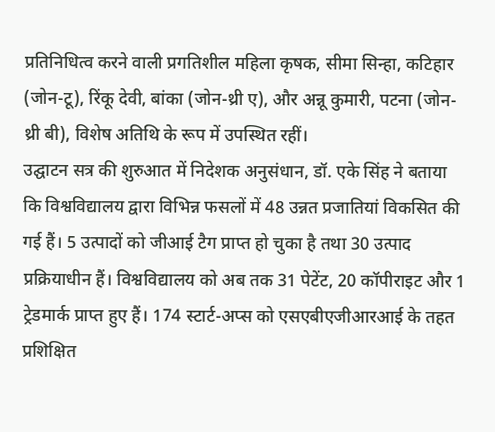प्रतिनिधित्व करने वाली प्रगतिशील महिला कृषक, सीमा सिन्हा, कटिहार (जोन-टू), रिंकू देवी, बांका (जोन-थ्री ए), और अन्नू कुमारी, पटना (जोन-थ्री बी), विशेष अतिथि के रूप में उपस्थित रहीं।
उद्घाटन सत्र की शुरुआत में निदेशक अनुसंधान, डॉ. एके सिंह ने बताया कि विश्वविद्यालय द्वारा विभिन्न फसलों में 48 उन्नत प्रजातियां विकसित की गई हैं। 5 उत्पादों को जीआई टैग प्राप्त हो चुका है तथा 30 उत्पाद प्रक्रियाधीन हैं। विश्वविद्यालय को अब तक 31 पेटेंट, 20 कॉपीराइट और 1 ट्रेडमार्क प्राप्त हुए हैं। 174 स्टार्ट-अप्स को एसएबीएजीआरआई के तहत प्रशिक्षित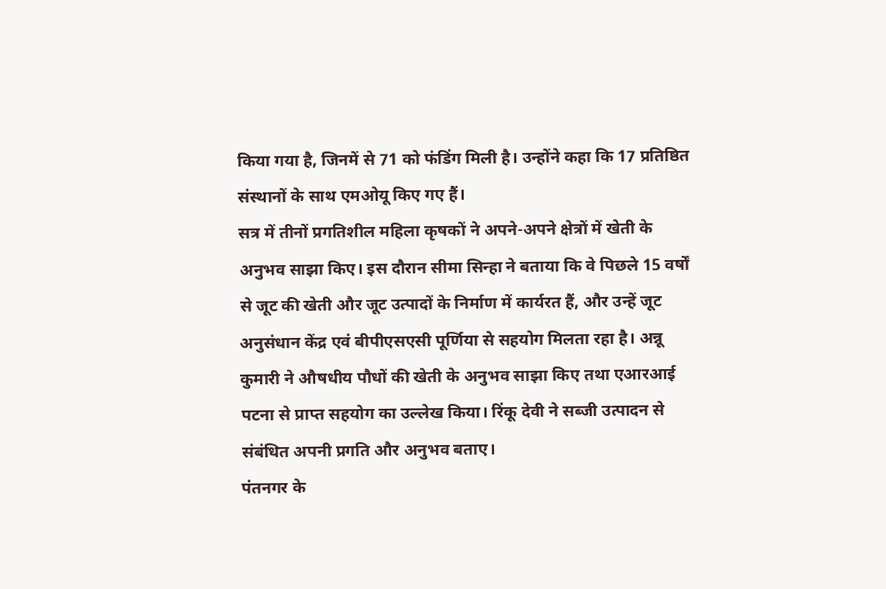किया गया है, जिनमें से 71 को फंडिंग मिली है। उन्होंने कहा कि 17 प्रतिष्ठित संस्थानों के साथ एमओयू किए गए हैं।
सत्र में तीनों प्रगतिशील महिला कृषकों ने अपने-अपने क्षेत्रों में खेती के अनुभव साझा किए। इस दौरान सीमा सिन्हा ने बताया कि वे पिछले 15 वर्षों से जूट की खेती और जूट उत्पादों के निर्माण में कार्यरत हैं, और उन्हें जूट अनुसंधान केंद्र एवं बीपीएसएसी पूर्णिया से सहयोग मिलता रहा है। अन्नू कुमारी ने औषधीय पौधों की खेती के अनुभव साझा किए तथा एआरआई पटना से प्राप्त सहयोग का उल्लेख किया। रिंकू देवी ने सब्जी उत्पादन से संबंधित अपनी प्रगति और अनुभव बताए।
पंतनगर के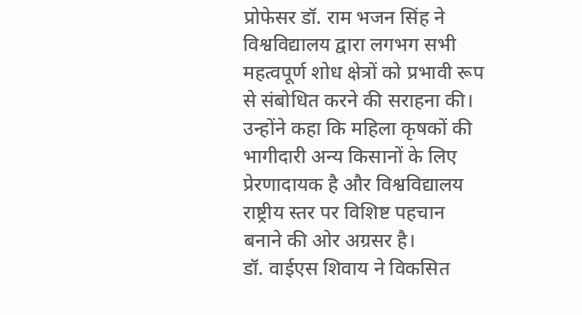प्रोफेसर डॉ. राम भजन सिंह ने विश्वविद्यालय द्वारा लगभग सभी महत्वपूर्ण शोध क्षेत्रों को प्रभावी रूप से संबोधित करने की सराहना की। उन्होंने कहा कि महिला कृषकों की भागीदारी अन्य किसानों के लिए प्रेरणादायक है और विश्वविद्यालय राष्ट्रीय स्तर पर विशिष्ट पहचान बनाने की ओर अग्रसर है।
डॉ. वाईएस शिवाय ने विकसित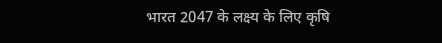भारत 2047 के लक्ष्य के लिए कृषि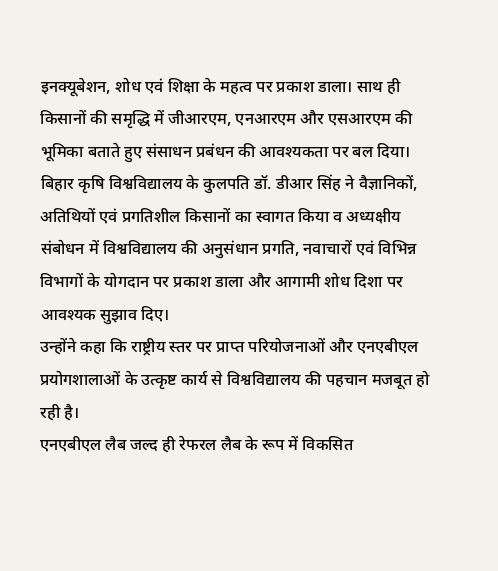इनक्यूबेशन, शोध एवं शिक्षा के महत्व पर प्रकाश डाला। साथ ही किसानों की समृद्धि में जीआरएम, एनआरएम और एसआरएम की भूमिका बताते हुए संसाधन प्रबंधन की आवश्यकता पर बल दिया।
बिहार कृषि विश्वविद्यालय के कुलपति डॉ. डीआर सिंह ने वैज्ञानिकों, अतिथियों एवं प्रगतिशील किसानों का स्वागत किया व अध्यक्षीय संबोधन में विश्वविद्यालय की अनुसंधान प्रगति, नवाचारों एवं विभिन्न विभागों के योगदान पर प्रकाश डाला और आगामी शोध दिशा पर आवश्यक सुझाव दिए।
उन्होंने कहा कि राष्ट्रीय स्तर पर प्राप्त परियोजनाओं और एनएबीएल प्रयोगशालाओं के उत्कृष्ट कार्य से विश्वविद्यालय की पहचान मजबूत हो रही है।
एनएबीएल लैब जल्द ही रेफरल लैब के रूप में विकसित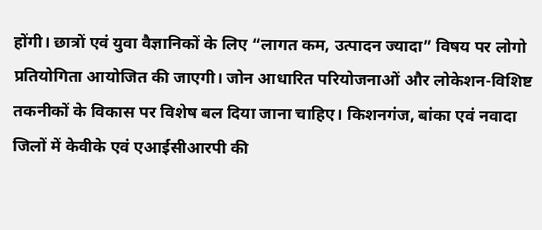होंगी। छात्रों एवं युवा वैज्ञानिकों के लिए “लागत कम, उत्पादन ज्यादा” विषय पर लोगो प्रतियोगिता आयोजित की जाएगी। जोन आधारित परियोजनाओं और लोकेशन-विशिष्ट तकनीकों के विकास पर विशेष बल दिया जाना चाहिए। किशनगंज, बांका एवं नवादा जिलों में केवीके एवं एआईसीआरपी की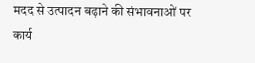मदद से उत्पादन बढ़ाने की संभावनाओं पर कार्य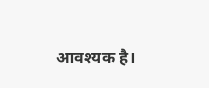आवश्यक है।